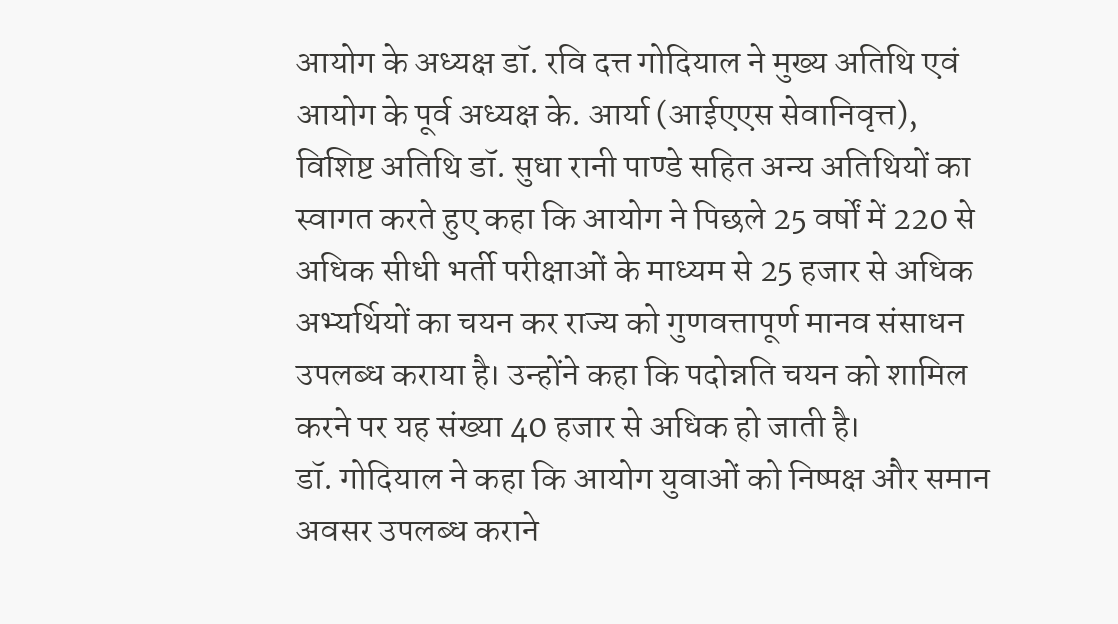आयोग के अध्यक्ष डॉ. रवि दत्त गोदियाल ने मुख्य अतिथि एवं आयोग के पूर्व अध्यक्ष के. आर्या (आईएएस सेवानिवृत्त), विशिष्ट अतिथि डॉ. सुधा रानी पाण्डे सहित अन्य अतिथियों का स्वागत करते हुए कहा कि आयोग ने पिछले 25 वर्षों में 220 से अधिक सीधी भर्ती परीक्षाओं के माध्यम से 25 हजार से अधिक अभ्यर्थियों का चयन कर राज्य को गुणवत्तापूर्ण मानव संसाधन उपलब्ध कराया है। उन्होंने कहा कि पदोन्नति चयन को शामिल करने पर यह संख्या 40 हजार से अधिक हो जाती है।
डॉ. गोदियाल ने कहा कि आयोग युवाओं को निष्पक्ष और समान अवसर उपलब्ध कराने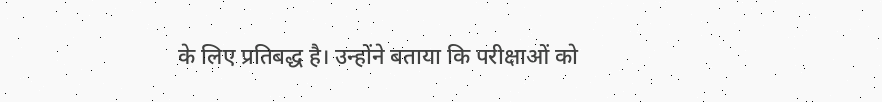के लिए प्रतिबद्ध है। उन्होंने बताया कि परीक्षाओं को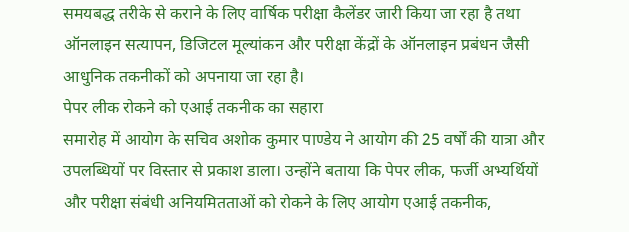समयबद्ध तरीके से कराने के लिए वार्षिक परीक्षा कैलेंडर जारी किया जा रहा है तथा ऑनलाइन सत्यापन, डिजिटल मूल्यांकन और परीक्षा केंद्रों के ऑनलाइन प्रबंधन जैसी आधुनिक तकनीकों को अपनाया जा रहा है।
पेपर लीक रोकने को एआई तकनीक का सहारा
समारोह में आयोग के सचिव अशोक कुमार पाण्डेय ने आयोग की 25 वर्षों की यात्रा और उपलब्धियों पर विस्तार से प्रकाश डाला। उन्होंने बताया कि पेपर लीक, फर्जी अभ्यर्थियों और परीक्षा संबंधी अनियमितताओं को रोकने के लिए आयोग एआई तकनीक,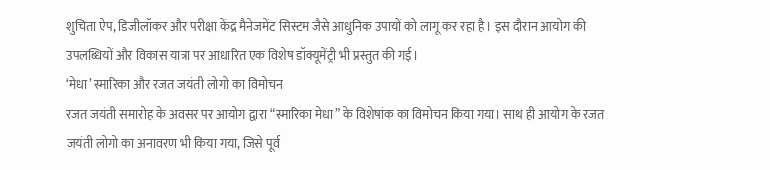शुचिता ऐप, डिजीलॉकर और परीक्षा केंद्र मैनेजमेंट सिस्टम जैसे आधुनिक उपायों को लागू कर रहा है। इस दौरान आयोग की उपलब्धियों और विकास यात्रा पर आधारित एक विशेष डॉक्यूमेंट्री भी प्रस्तुत की गई।
‘मेधा’ स्मारिका और रजत जयंती लोगो का विमोचन
रजत जयंती समारोह के अवसर पर आयोग द्वारा “स्मारिका मेधा” के विशेषांक का विमोचन किया गया। साथ ही आयोग के रजत जयंती लोगो का अनावरण भी किया गया, जिसे पूर्व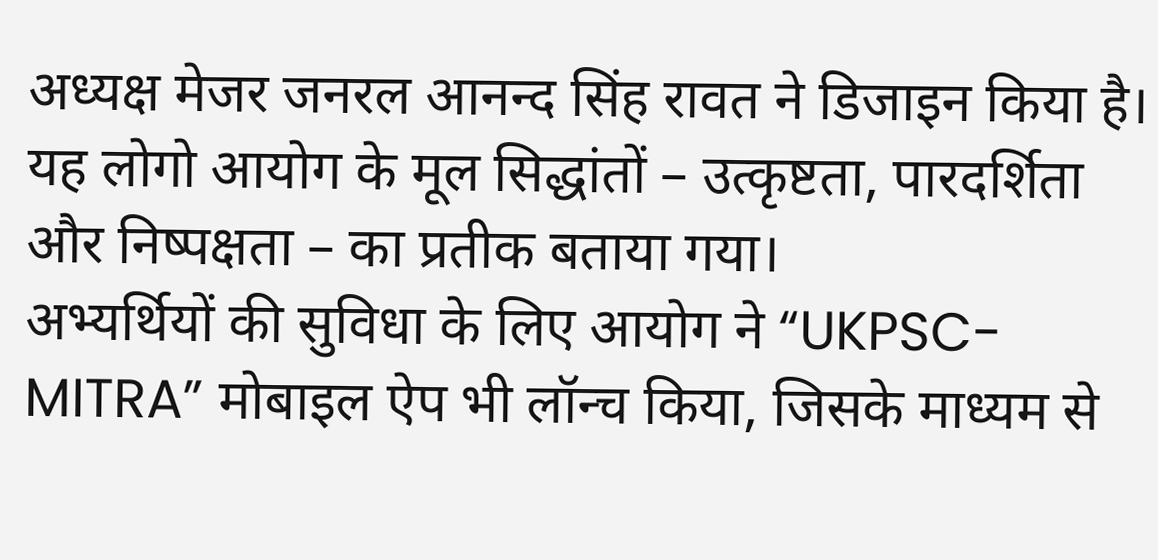अध्यक्ष मेजर जनरल आनन्द सिंह रावत ने डिजाइन किया है। यह लोगो आयोग के मूल सिद्धांतों – उत्कृष्टता, पारदर्शिता और निष्पक्षता – का प्रतीक बताया गया।
अभ्यर्थियों की सुविधा के लिए आयोग ने “UKPSC-MITRA” मोबाइल ऐप भी लॉन्च किया, जिसके माध्यम से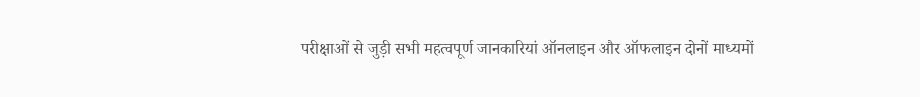परीक्षाओं से जुड़ी सभी महत्वपूर्ण जानकारियां ऑनलाइन और ऑफलाइन दोनों माध्यमों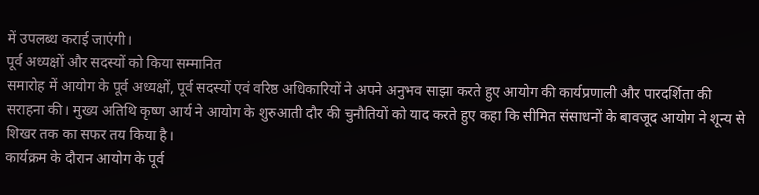में उपलब्ध कराई जाएंगी।
पूर्व अध्यक्षों और सदस्यों को किया सम्मानित
समारोह में आयोग के पूर्व अध्यक्षों, पूर्व सदस्यों एवं वरिष्ठ अधिकारियों ने अपने अनुभव साझा करते हुए आयोग की कार्यप्रणाली और पारदर्शिता की सराहना की। मुख्य अतिथि कृष्ण आर्य ने आयोग के शुरुआती दौर की चुनौतियों को याद करते हुए कहा कि सीमित संसाधनों के बावजूद आयोग ने शून्य से शिखर तक का सफर तय किया है।
कार्यक्रम के दौरान आयोग के पूर्व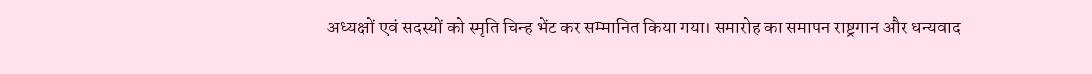अध्यक्षों एवं सदस्यों को स्मृति चिन्ह भेंट कर सम्मानित किया गया। समारोह का समापन राष्ट्रगान और धन्यवाद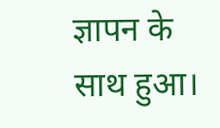ज्ञापन के साथ हुआ।